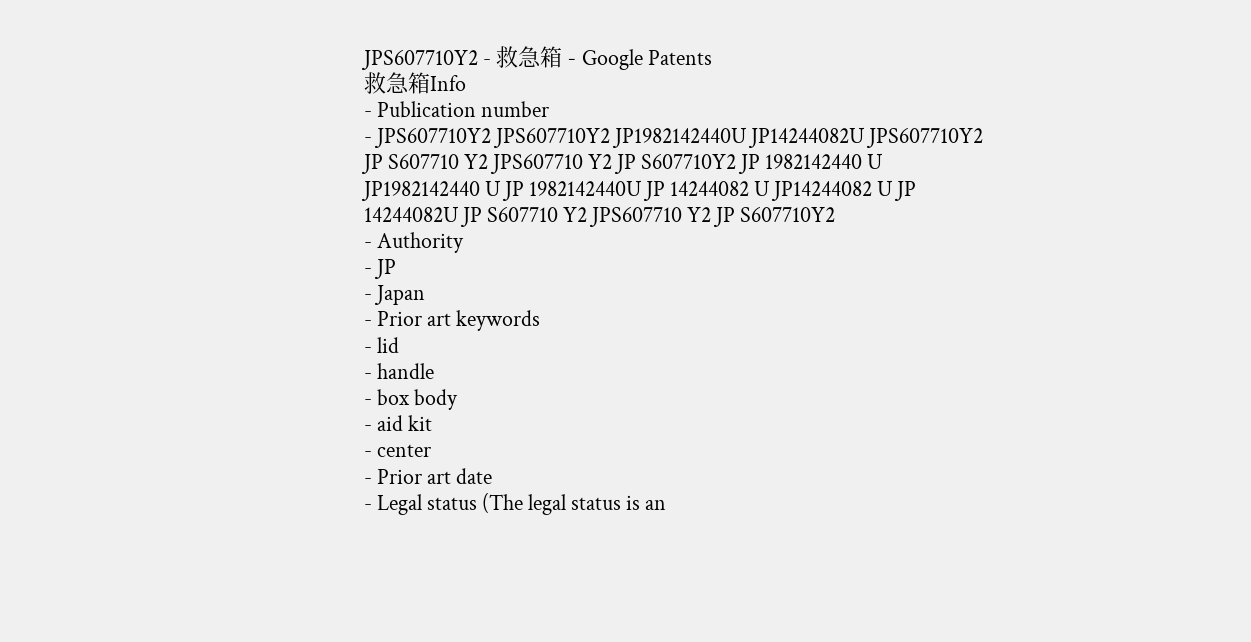JPS607710Y2 - 救急箱 - Google Patents
救急箱Info
- Publication number
- JPS607710Y2 JPS607710Y2 JP1982142440U JP14244082U JPS607710Y2 JP S607710 Y2 JPS607710 Y2 JP S607710Y2 JP 1982142440 U JP1982142440 U JP 1982142440U JP 14244082 U JP14244082 U JP 14244082U JP S607710 Y2 JPS607710 Y2 JP S607710Y2
- Authority
- JP
- Japan
- Prior art keywords
- lid
- handle
- box body
- aid kit
- center
- Prior art date
- Legal status (The legal status is an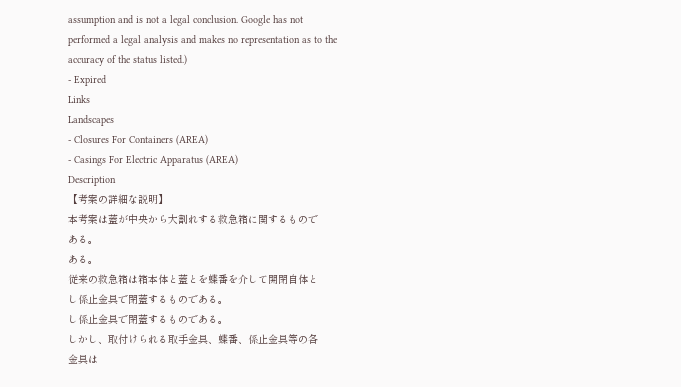assumption and is not a legal conclusion. Google has not performed a legal analysis and makes no representation as to the accuracy of the status listed.)
- Expired
Links
Landscapes
- Closures For Containers (AREA)
- Casings For Electric Apparatus (AREA)
Description
【考案の詳細な説明】
本考案は蓋が中央から大割れする救急箱に関するもので
ある。
ある。
従来の救急箱は箱本体と蓋とを蝶番を介して開閉自体と
し係止金具で閉蓋するものである。
し係止金具で閉蓋するものである。
しかし、取付けられる取手金具、蝶番、係止金具等の各
金具は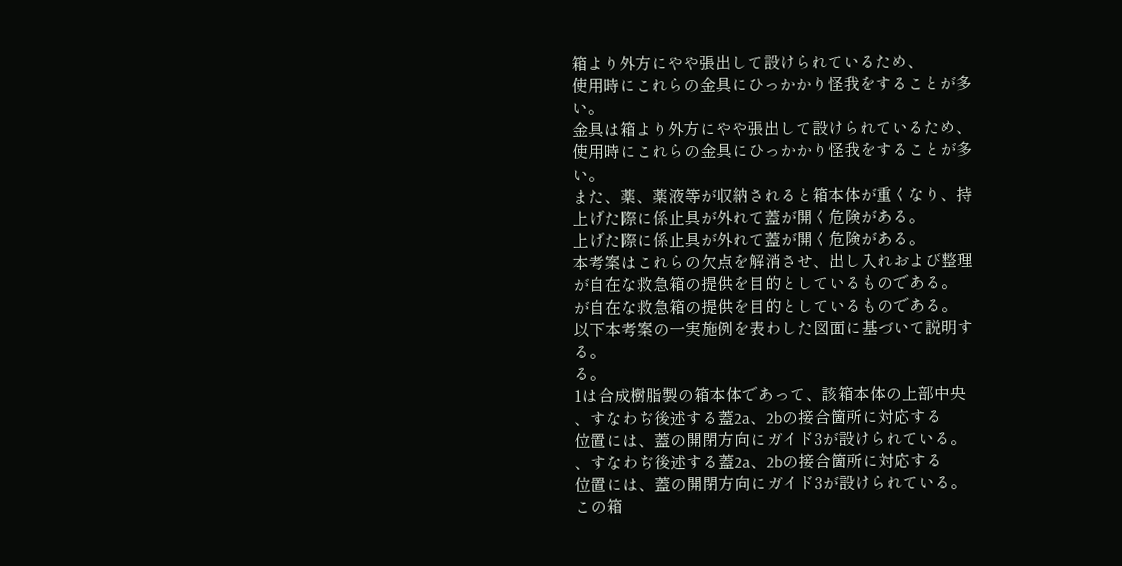箱より外方にやや張出して設けられているため、
使用時にこれらの金具にひっかかり怪我をすることが多
い。
金具は箱より外方にやや張出して設けられているため、
使用時にこれらの金具にひっかかり怪我をすることが多
い。
また、薬、薬液等が収納されると箱本体が重くなり、持
上げた際に係止具が外れて蓋が開く危険がある。
上げた際に係止具が外れて蓋が開く危険がある。
本考案はこれらの欠点を解消させ、出し入れおよび整理
が自在な救急箱の提供を目的としているものである。
が自在な救急箱の提供を目的としているものである。
以下本考案の一実施例を表わした図面に基づいて説明す
る。
る。
1は合成樹脂製の箱本体であって、該箱本体の上部中央
、すなわぢ後述する蓋2a、2bの接合箇所に対応する
位置には、蓋の開閉方向にガイド3が設けられている。
、すなわぢ後述する蓋2a、2bの接合箇所に対応する
位置には、蓋の開閉方向にガイド3が設けられている。
この箱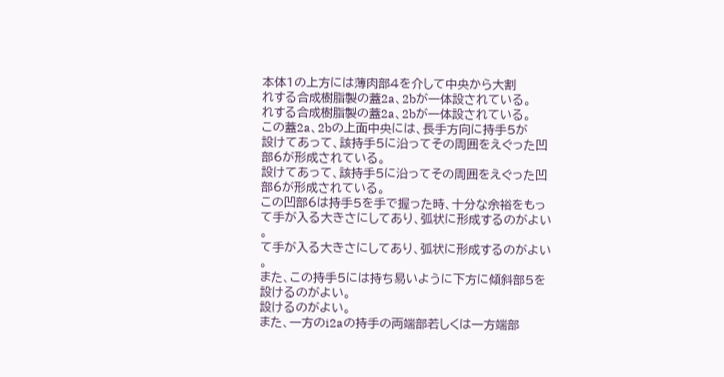本体1の上方には薄肉部4を介して中央から大割
れする合成樹脂製の蓋2a、2bが一体設されている。
れする合成樹脂製の蓋2a、2bが一体設されている。
この蓋2a、2bの上面中央には、長手方向に持手5が
設けてあって、該持手5に沿ってその周囲をえぐった凹
部6が形成されている。
設けてあって、該持手5に沿ってその周囲をえぐった凹
部6が形成されている。
この凹部6は持手5を手で握った時、十分な余裕をもっ
て手が入る大きさにしてあり、弧状に形成するのがよい
。
て手が入る大きさにしてあり、弧状に形成するのがよい
。
また、この持手5には持ち易いように下方に傾斜部5を
設けるのがよい。
設けるのがよい。
また、一方のi2aの持手の両端部若しくは一方端部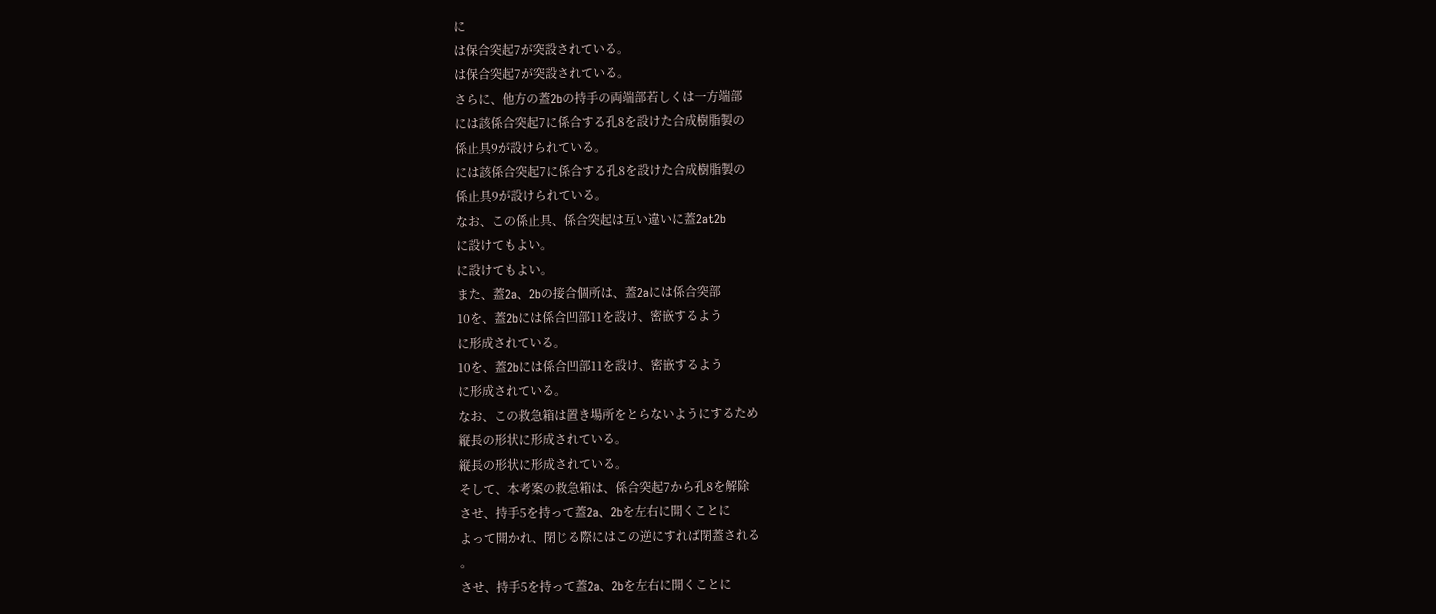に
は保合突起7が突設されている。
は保合突起7が突設されている。
さらに、他方の蓋2bの持手の両端部若しくは一方端部
には該係合突起7に係合する孔8を設けた合成樹脂製の
係止具9が設けられている。
には該係合突起7に係合する孔8を設けた合成樹脂製の
係止具9が設けられている。
なお、この係止具、係合突起は互い違いに蓋2at2b
に設けてもよい。
に設けてもよい。
また、蓋2a、2bの接合個所は、蓋2aには係合突部
10を、蓋2bには係合凹部11を設け、密嵌するよう
に形成されている。
10を、蓋2bには係合凹部11を設け、密嵌するよう
に形成されている。
なお、この救急箱は置き場所をとらないようにするため
縦長の形状に形成されている。
縦長の形状に形成されている。
そして、本考案の救急箱は、係合突起7から孔8を解除
させ、持手5を持って蓋2a、2bを左右に開くことに
よって開かれ、閉じる際にはこの逆にすれば閉蓋される
。
させ、持手5を持って蓋2a、2bを左右に開くことに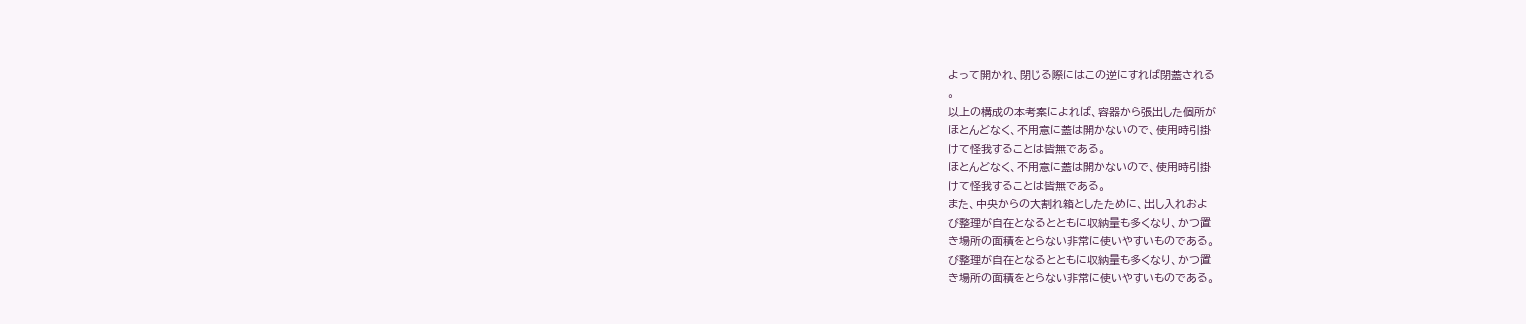よって開かれ、閉じる際にはこの逆にすれば閉蓋される
。
以上の構成の本考案によれば、容器から張出した個所が
ほとんどなく、不用意に蓋は開かないので、使用時引掛
けて怪我することは皆無である。
ほとんどなく、不用意に蓋は開かないので、使用時引掛
けて怪我することは皆無である。
また、中央からの大割れ箱としたために、出し入れおよ
び整理が自在となるとともに収納量も多くなり、かつ置
き場所の面積をとらない非常に使いやすいものである。
び整理が自在となるとともに収納量も多くなり、かつ置
き場所の面積をとらない非常に使いやすいものである。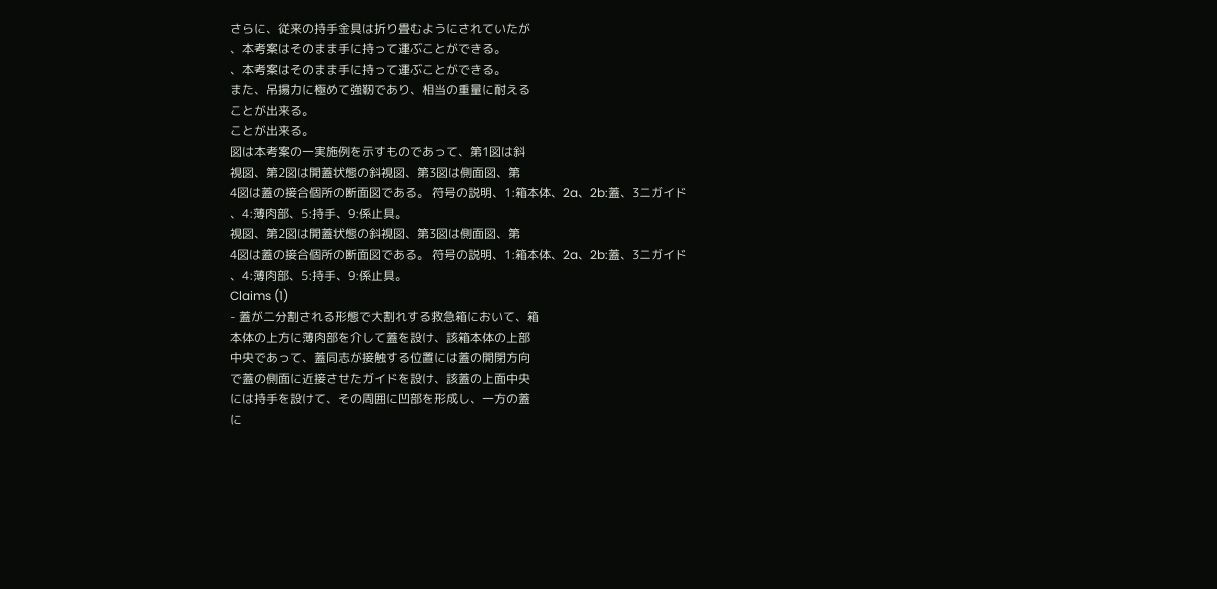さらに、従来の持手金具は折り畳むようにされていたが
、本考案はそのまま手に持って運ぶことができる。
、本考案はそのまま手に持って運ぶことができる。
また、吊揚力に極めて強靭であり、相当の重量に耐える
ことが出来る。
ことが出来る。
図は本考案の一実施例を示すものであって、第1図は斜
視図、第2図は開蓋状態の斜視図、第3図は側面図、第
4図は蓋の接合個所の断面図である。 符号の説明、1:箱本体、2a、2b:蓋、3ニガイド
、4:薄肉部、5:持手、9:係止具。
視図、第2図は開蓋状態の斜視図、第3図は側面図、第
4図は蓋の接合個所の断面図である。 符号の説明、1:箱本体、2a、2b:蓋、3ニガイド
、4:薄肉部、5:持手、9:係止具。
Claims (1)
- 蓋が二分割される形態で大割れする救急箱において、箱
本体の上方に薄肉部を介して蓋を設け、該箱本体の上部
中央であって、蓋同志が接触する位置には蓋の開閉方向
で蓋の側面に近接させたガイドを設け、該蓋の上面中央
には持手を設けて、その周囲に凹部を形成し、一方の蓋
に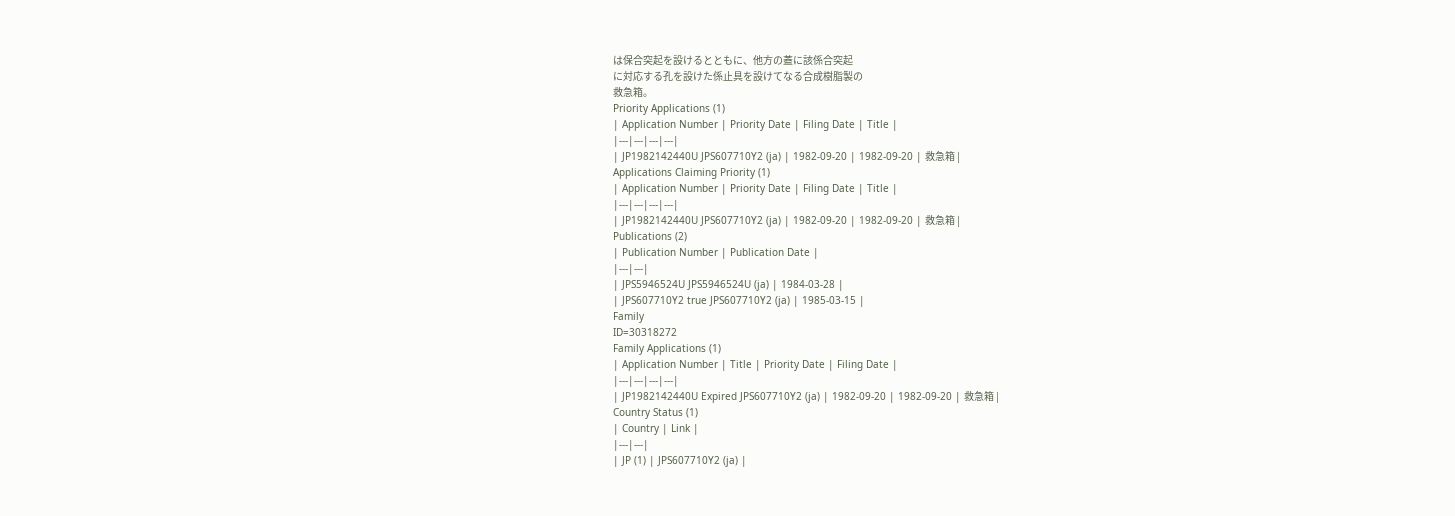は保合突起を設けるとともに、他方の蓋に該係合突起
に対応する孔を設けた係止具を設けてなる合成樹脂製の
救急箱。
Priority Applications (1)
| Application Number | Priority Date | Filing Date | Title |
|---|---|---|---|
| JP1982142440U JPS607710Y2 (ja) | 1982-09-20 | 1982-09-20 | 救急箱 |
Applications Claiming Priority (1)
| Application Number | Priority Date | Filing Date | Title |
|---|---|---|---|
| JP1982142440U JPS607710Y2 (ja) | 1982-09-20 | 1982-09-20 | 救急箱 |
Publications (2)
| Publication Number | Publication Date |
|---|---|
| JPS5946524U JPS5946524U (ja) | 1984-03-28 |
| JPS607710Y2 true JPS607710Y2 (ja) | 1985-03-15 |
Family
ID=30318272
Family Applications (1)
| Application Number | Title | Priority Date | Filing Date |
|---|---|---|---|
| JP1982142440U Expired JPS607710Y2 (ja) | 1982-09-20 | 1982-09-20 | 救急箱 |
Country Status (1)
| Country | Link |
|---|---|
| JP (1) | JPS607710Y2 (ja) |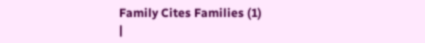Family Cites Families (1)
|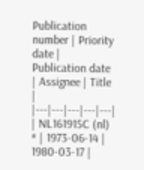Publication number | Priority date | Publication date | Assignee | Title |
|---|---|---|---|---|
| NL161915C (nl) * | 1973-06-14 | 1980-03-17 |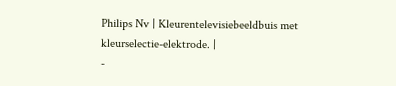Philips Nv | Kleurentelevisiebeeldbuis met kleurselectie-elektrode. |
-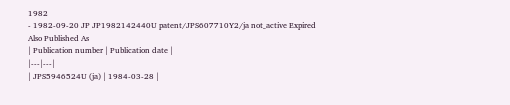1982
- 1982-09-20 JP JP1982142440U patent/JPS607710Y2/ja not_active Expired
Also Published As
| Publication number | Publication date |
|---|---|
| JPS5946524U (ja) | 1984-03-28 |